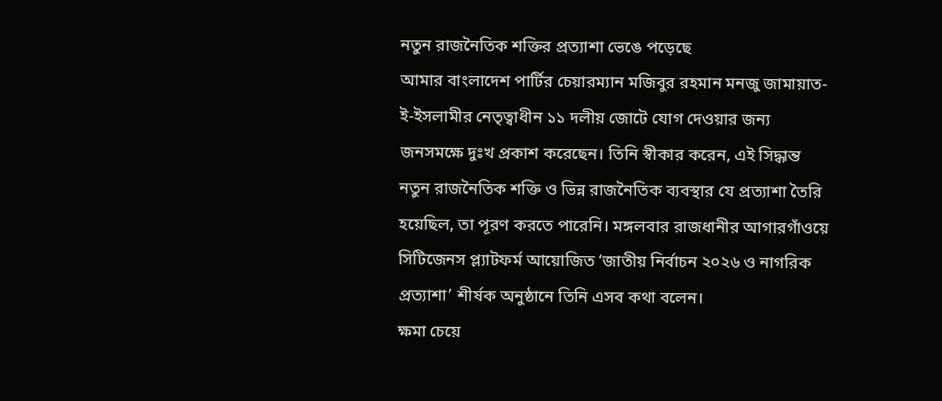নতুন রাজনৈতিক শক্তির প্রত্যাশা ভেঙে পড়েছে
আমার বাংলাদেশ পার্টির চেয়ারম্যান মজিবুর রহমান মনজু জামায়াত-ই-ইসলামীর নেতৃত্বাধীন ১১ দলীয় জোটে যোগ দেওয়ার জন্য জনসমক্ষে দুঃখ প্রকাশ করেছেন। তিনি স্বীকার করেন, এই সিদ্ধান্ত নতুন রাজনৈতিক শক্তি ও ভিন্ন রাজনৈতিক ব্যবস্থার যে প্রত্যাশা তৈরি হয়েছিল, তা পূরণ করতে পারেনি। মঙ্গলবার রাজধানীর আগারগাঁওয়ে সিটিজেনস প্ল্যাটফর্ম আয়োজিত ‘জাতীয় নির্বাচন ২০২৬ ও নাগরিক প্রত্যাশা’ শীর্ষক অনুষ্ঠানে তিনি এসব কথা বলেন।
ক্ষমা চেয়ে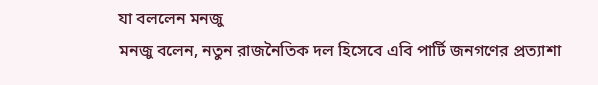যা বললেন মনজু
মনজু বলেন, নতুন রাজনৈতিক দল হিসেবে এবি পার্টি জনগণের প্রত্যাশা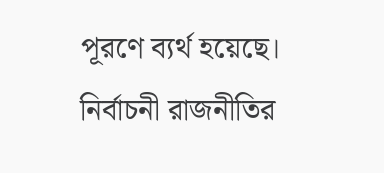পূরণে ব্যর্থ হয়েছে। নির্বাচনী রাজনীতির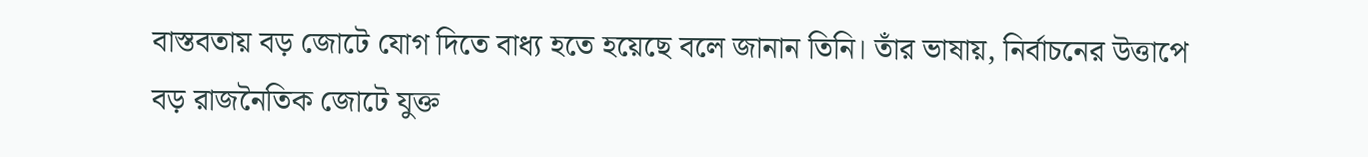বাস্তবতায় বড় জোটে যোগ দিতে বাধ্য হতে হয়েছে বলে জানান তিনি। তাঁর ভাষায়, নির্বাচনের উত্তাপে বড় রাজনৈতিক জোটে যুক্ত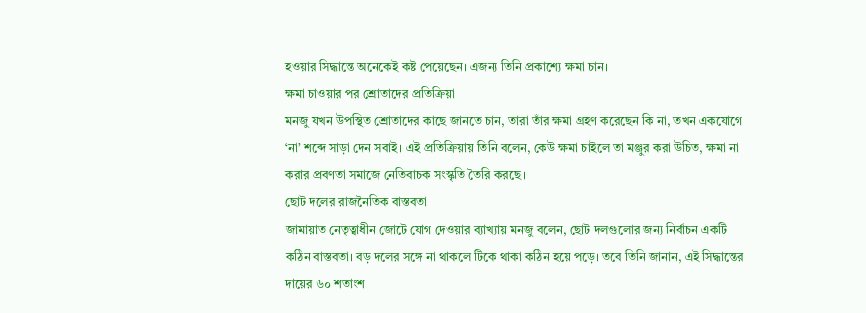হওয়ার সিদ্ধান্তে অনেকেই কষ্ট পেয়েছেন। এজন্য তিনি প্রকাশ্যে ক্ষমা চান।
ক্ষমা চাওয়ার পর শ্রোতাদের প্রতিক্রিয়া
মনজু যখন উপস্থিত শ্রোতাদের কাছে জানতে চান, তারা তাঁর ক্ষমা গ্রহণ করেছেন কি না, তখন একযোগে ‘না’ শব্দে সাড়া দেন সবাই। এই প্রতিক্রিয়ায় তিনি বলেন, কেউ ক্ষমা চাইলে তা মঞ্জুর করা উচিত, ক্ষমা না করার প্রবণতা সমাজে নেতিবাচক সংস্কৃতি তৈরি করছে।
ছোট দলের রাজনৈতিক বাস্তবতা
জামায়াত নেতৃত্বাধীন জোটে যোগ দেওয়ার ব্যাখ্যায় মনজু বলেন, ছোট দলগুলোর জন্য নির্বাচন একটি কঠিন বাস্তবতা। বড় দলের সঙ্গে না থাকলে টিকে থাকা কঠিন হয়ে পড়ে। তবে তিনি জানান, এই সিদ্ধান্তের দায়ের ৬০ শতাংশ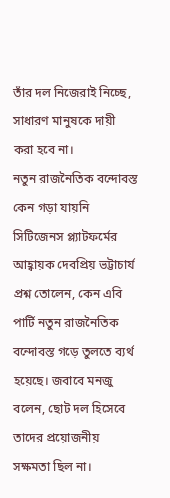তাঁর দল নিজেরাই নিচ্ছে, সাধারণ মানুষকে দায়ী করা হবে না।
নতুন রাজনৈতিক বন্দোবস্ত কেন গড়া যায়নি
সিটিজেনস প্ল্যাটফর্মের আহ্বায়ক দেবপ্রিয় ভট্টাচার্য প্রশ্ন তোলেন, কেন এবি পার্টি নতুন রাজনৈতিক বন্দোবস্ত গড়ে তুলতে ব্যর্থ হয়েছে। জবাবে মনজু বলেন, ছোট দল হিসেবে তাদের প্রয়োজনীয় সক্ষমতা ছিল না।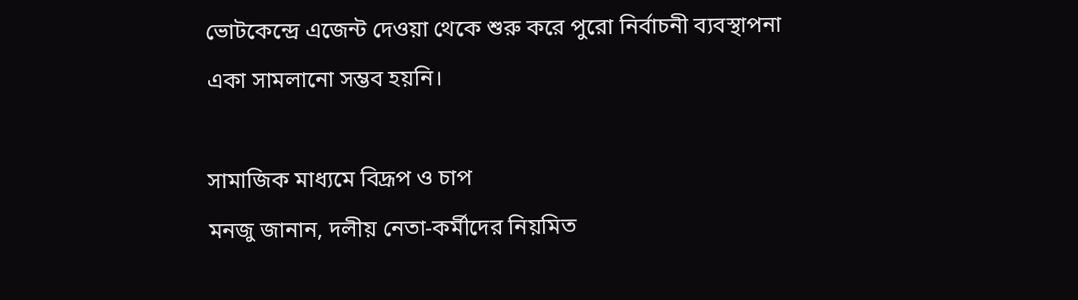ভোটকেন্দ্রে এজেন্ট দেওয়া থেকে শুরু করে পুরো নির্বাচনী ব্যবস্থাপনা একা সামলানো সম্ভব হয়নি।

সামাজিক মাধ্যমে বিদ্রূপ ও চাপ
মনজু জানান, দলীয় নেতা-কর্মীদের নিয়মিত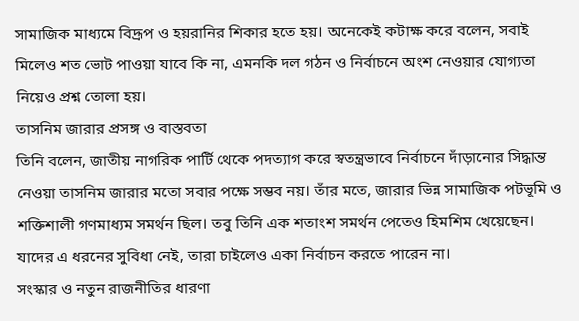সামাজিক মাধ্যমে বিদ্রূপ ও হয়রানির শিকার হতে হয়। অনেকেই কটাক্ষ করে বলেন, সবাই মিলেও শত ভোট পাওয়া যাবে কি না, এমনকি দল গঠন ও নির্বাচনে অংশ নেওয়ার যোগ্যতা নিয়েও প্রশ্ন তোলা হয়।
তাসনিম জারার প্রসঙ্গ ও বাস্তবতা
তিনি বলেন, জাতীয় নাগরিক পার্টি থেকে পদত্যাগ করে স্বতন্ত্রভাবে নির্বাচনে দাঁড়ানোর সিদ্ধান্ত নেওয়া তাসনিম জারার মতো সবার পক্ষে সম্ভব নয়। তাঁর মতে, জারার ভিন্ন সামাজিক পটভূমি ও শক্তিশালী গণমাধ্যম সমর্থন ছিল। তবু তিনি এক শতাংশ সমর্থন পেতেও হিমশিম খেয়েছেন। যাদের এ ধরনের সুবিধা নেই, তারা চাইলেও একা নির্বাচন করতে পারেন না।
সংস্কার ও নতুন রাজনীতির ধারণা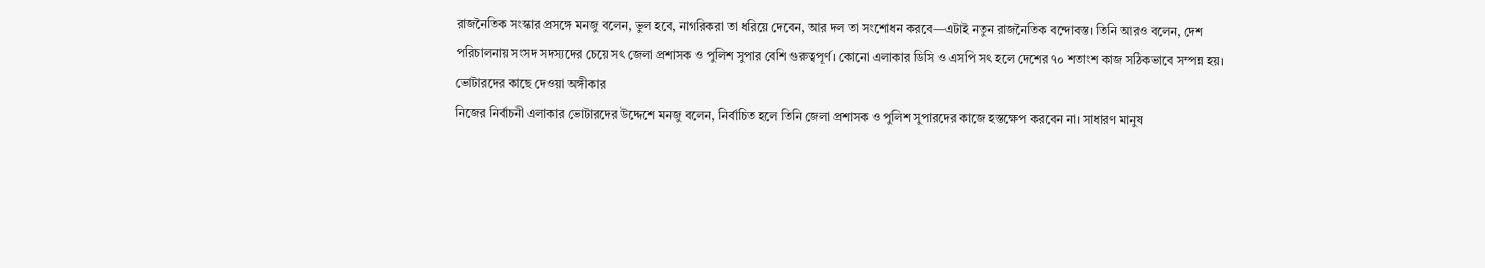রাজনৈতিক সংস্কার প্রসঙ্গে মনজু বলেন, ভুল হবে, নাগরিকরা তা ধরিয়ে দেবেন, আর দল তা সংশোধন করবে—এটাই নতুন রাজনৈতিক বন্দোবস্ত। তিনি আরও বলেন, দেশ পরিচালনায় সংসদ সদস্যদের চেয়ে সৎ জেলা প্রশাসক ও পুলিশ সুপার বেশি গুরুত্বপূর্ণ। কোনো এলাকার ডিসি ও এসপি সৎ হলে দেশের ৭০ শতাংশ কাজ সঠিকভাবে সম্পন্ন হয়।
ভোটারদের কাছে দেওয়া অঙ্গীকার
নিজের নির্বাচনী এলাকার ভোটারদের উদ্দেশে মনজু বলেন, নির্বাচিত হলে তিনি জেলা প্রশাসক ও পুলিশ সুপারদের কাজে হস্তক্ষেপ করবেন না। সাধারণ মানুষ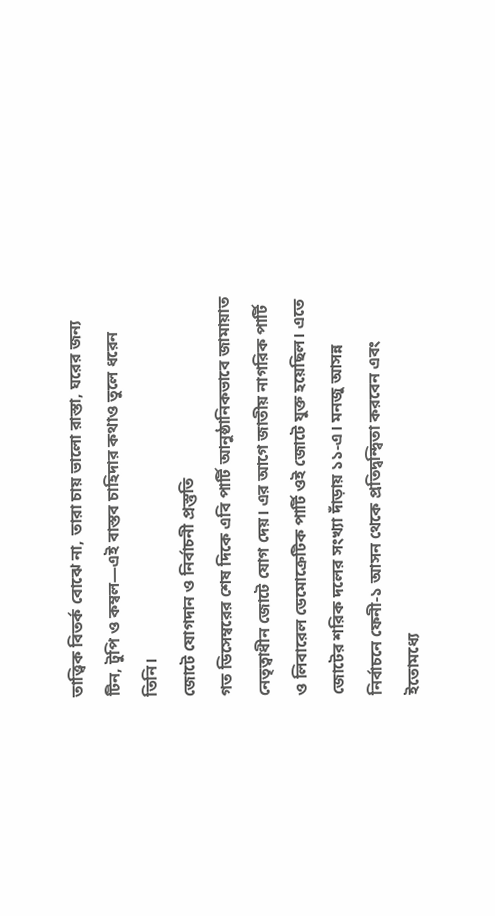তাত্ত্বিক বিতর্ক বোঝে না, তারা চায় ভালো রাস্তা, ঘরের জন্য টিন, টুপি ও কম্বল—এই বাস্তব চাহিদার কথাও তুলে ধরেন তিনি।
জোটে যোগদান ও নির্বাচনী প্রস্তুতি
গত ডিসেম্বরের শেষ দিকে এবি পার্টি আনুষ্ঠানিকভাবে জামায়াত নেতৃত্বাধীন জোটে যোগ দেয়। এর আগে জাতীয় নাগরিক পার্টি ও লিবারেল ডেমোক্রেটিক পার্টি ওই জোটে যুক্ত হয়েছিল। এতে জোটের শরিক দলের সংখ্যা দাঁড়ায় ১১-এ। মনজু আসন্ন নির্বাচনে ফেনী-১ আসন থেকে প্রতিদ্বন্দ্বিতা করবেন এবং ইতোমধ্যে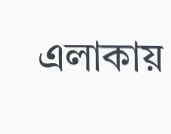এলাকায়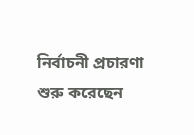নির্বাচনী প্রচারণা শুরু করেছেন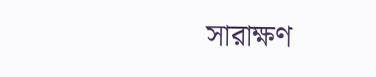সারাক্ষণ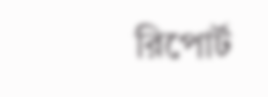রিপোর্ট